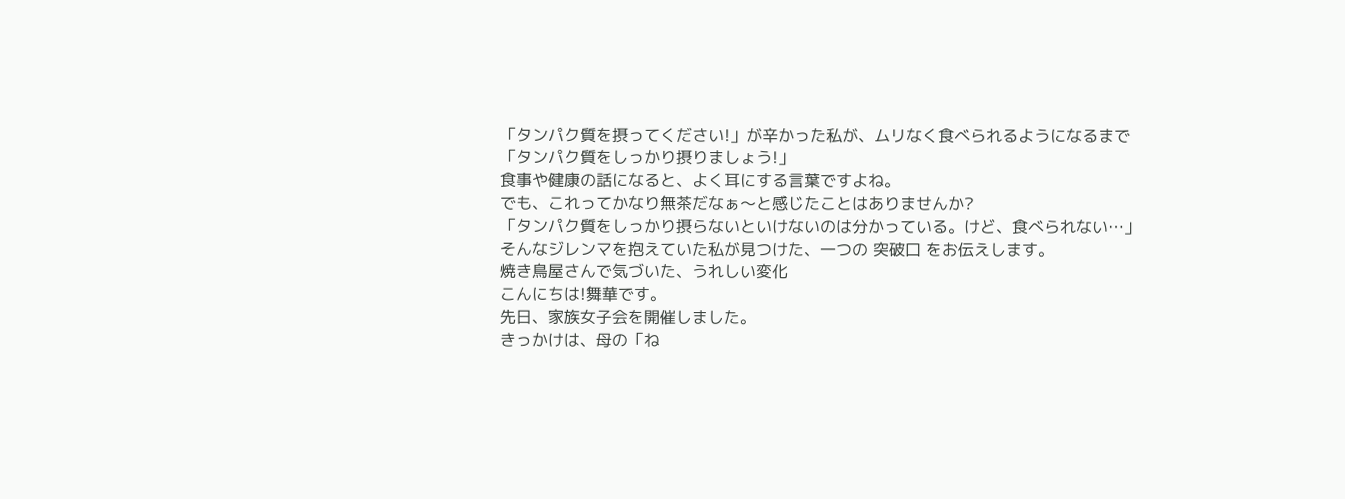「タンパク質を摂ってください!」が辛かった私が、ムリなく食べられるようになるまで
「タンパク質をしっかり摂りましょう!」
食事や健康の話になると、よく耳にする言葉ですよね。
でも、これってかなり無茶だなぁ〜と感じたことはありませんか?
「タンパク質をしっかり摂らないといけないのは分かっている。けど、食べられない…」
そんなジレンマを抱えていた私が見つけた、一つの 突破口 をお伝えします。
焼き鳥屋さんで気づいた、うれしい変化
こんにちは!舞華です。
先日、家族女子会を開催しました。
きっかけは、母の「ね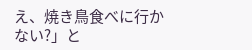え、焼き鳥食べに行かない?」と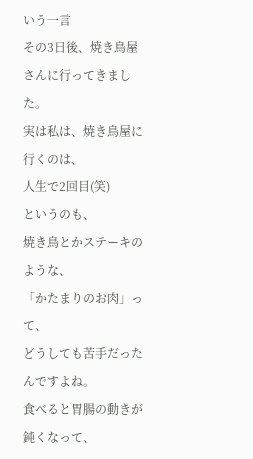いう一言
その3日後、焼き鳥屋さんに行ってきました。
実は私は、焼き鳥屋に行くのは、
人生で2回目(笑)
というのも、
焼き鳥とかステーキのような、
「かたまりのお肉」って、
どうしても苦手だったんですよね。
食べると胃腸の動きが鈍くなって、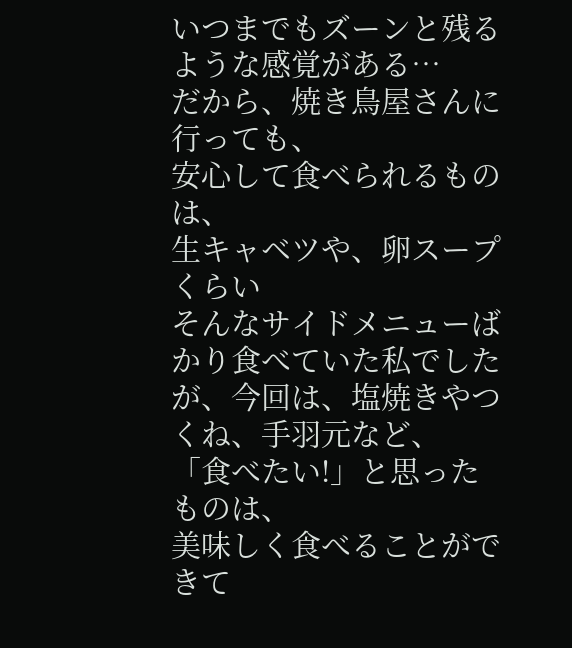いつまでもズーンと残るような感覚がある…
だから、焼き鳥屋さんに行っても、
安心して食べられるものは、
生キャベツや、卵スープくらい
そんなサイドメニューばかり食べていた私でしたが、今回は、塩焼きやつくね、手羽元など、
「食べたい!」と思ったものは、
美味しく食べることができて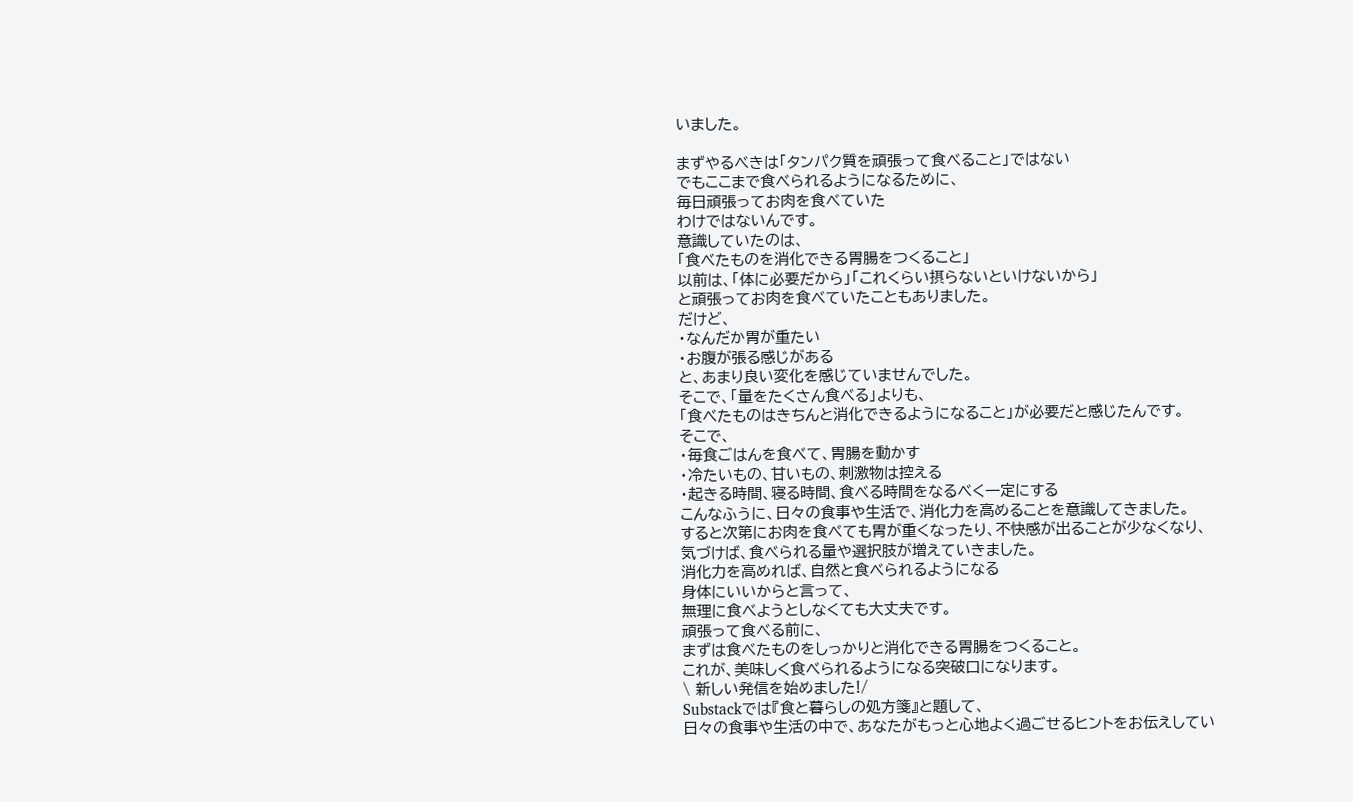いました。

まずやるべきは「タンパク質を頑張って食べること」ではない
でもここまで食べられるようになるために、
毎日頑張ってお肉を食べていた
わけではないんです。
意識していたのは、
「食べたものを消化できる胃腸をつくること」
以前は、「体に必要だから」「これくらい摂らないといけないから」
と頑張ってお肉を食べていたこともありました。
だけど、
・なんだか胃が重たい
・お腹が張る感じがある
と、あまり良い変化を感じていませんでした。
そこで、「量をたくさん食べる」よりも、
「食べたものはきちんと消化できるようになること」が必要だと感じたんです。
そこで、
・毎食ごはんを食べて、胃腸を動かす
・冷たいもの、甘いもの、刺激物は控える
・起きる時間、寝る時間、食べる時間をなるべく一定にする
こんなふうに、日々の食事や生活で、消化力を高めることを意識してきました。
すると次第にお肉を食べても胃が重くなったり、不快感が出ることが少なくなり、
気づけば、食べられる量や選択肢が増えていきました。
消化力を高めれば、自然と食べられるようになる
身体にいいからと言って、
無理に食べようとしなくても大丈夫です。
頑張って食べる前に、
まずは食べたものをしっかりと消化できる胃腸をつくること。
これが、美味しく食べられるようになる突破口になります。
\ 新しい発信を始めました!/
Substackでは『食と暮らしの処方箋』と題して、
日々の食事や生活の中で、あなたがもっと心地よく過ごせるヒントをお伝えしてい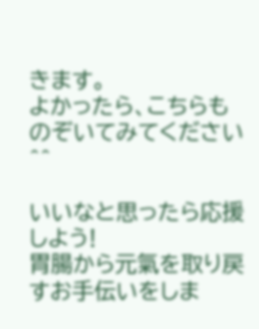きます。
よかったら、こちらものぞいてみてください^^

いいなと思ったら応援しよう!
胃腸から元氣を取り戻すお手伝いをしま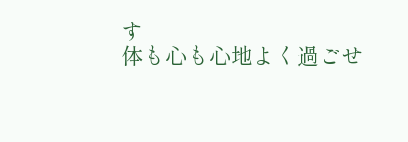す
体も心も心地よく過ごせ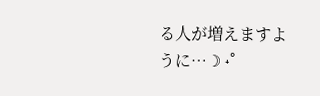る人が増えますように…☽ ˖˚